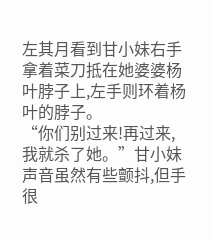左其月看到甘小妹右手拿着菜刀抵在她婆婆杨叶脖子上,左手则环着杨叶的脖子。
“你们别过来!再过来,我就杀了她。”甘小妹声音虽然有些颤抖,但手很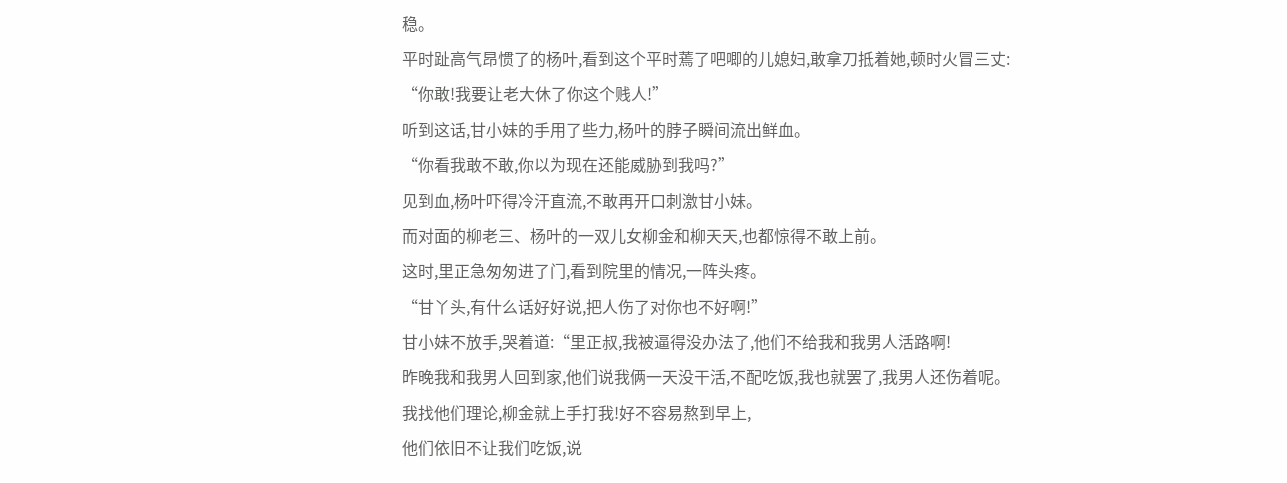稳。
平时趾高气昂惯了的杨叶,看到这个平时蔫了吧唧的儿媳妇,敢拿刀抵着她,顿时火冒三丈:
“你敢!我要让老大休了你这个贱人!”
听到这话,甘小妹的手用了些力,杨叶的脖子瞬间流出鲜血。
“你看我敢不敢,你以为现在还能威胁到我吗?”
见到血,杨叶吓得冷汗直流,不敢再开口刺激甘小妹。
而对面的柳老三、杨叶的一双儿女柳金和柳天天,也都惊得不敢上前。
这时,里正急匆匆进了门,看到院里的情况,一阵头疼。
“甘丫头,有什么话好好说,把人伤了对你也不好啊!”
甘小妹不放手,哭着道:“里正叔,我被逼得没办法了,他们不给我和我男人活路啊!
昨晚我和我男人回到家,他们说我俩一天没干活,不配吃饭,我也就罢了,我男人还伤着呢。
我找他们理论,柳金就上手打我!好不容易熬到早上,
他们依旧不让我们吃饭,说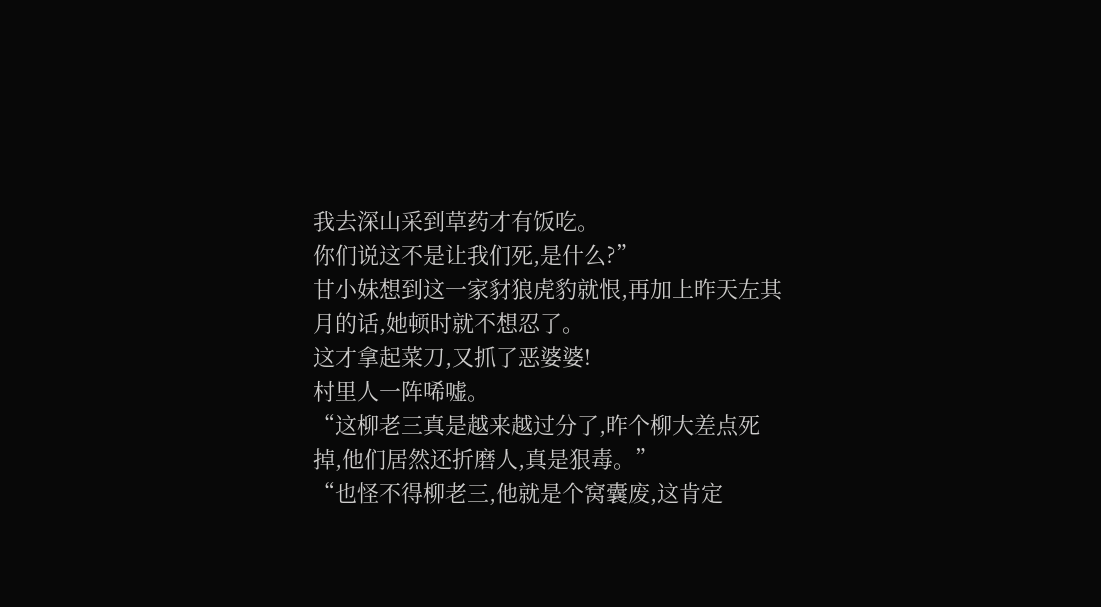我去深山采到草药才有饭吃。
你们说这不是让我们死,是什么?”
甘小妹想到这一家豺狼虎豹就恨,再加上昨天左其月的话,她顿时就不想忍了。
这才拿起菜刀,又抓了恶婆婆!
村里人一阵唏嘘。
“这柳老三真是越来越过分了,昨个柳大差点死掉,他们居然还折磨人,真是狠毒。”
“也怪不得柳老三,他就是个窝囊废,这肯定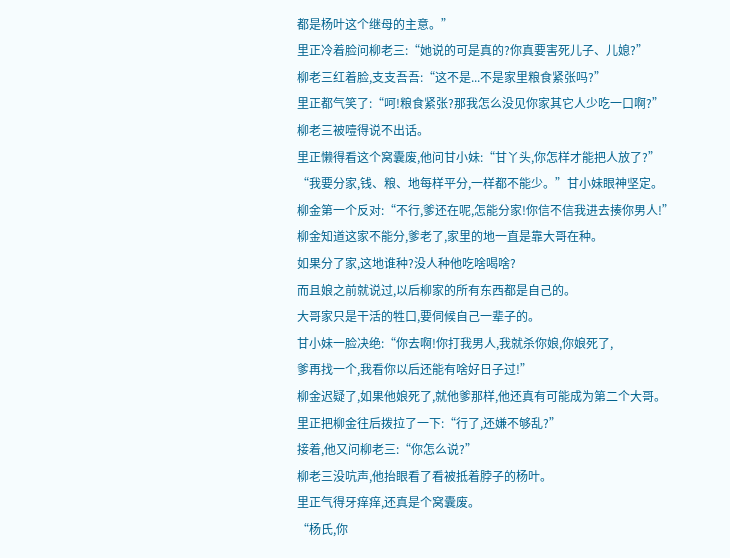都是杨叶这个继母的主意。”
里正冷着脸问柳老三:“她说的可是真的?你真要害死儿子、儿媳?”
柳老三红着脸,支支吾吾:“这不是...不是家里粮食紧张吗?”
里正都气笑了:“呵!粮食紧张?那我怎么没见你家其它人少吃一口啊?”
柳老三被噎得说不出话。
里正懒得看这个窝囊废,他问甘小妹:“甘丫头,你怎样才能把人放了?”
“我要分家,钱、粮、地每样平分,一样都不能少。”甘小妹眼神坚定。
柳金第一个反对:“不行,爹还在呢,怎能分家!你信不信我进去揍你男人!”
柳金知道这家不能分,爹老了,家里的地一直是靠大哥在种。
如果分了家,这地谁种?没人种他吃啥喝啥?
而且娘之前就说过,以后柳家的所有东西都是自己的。
大哥家只是干活的牲口,要伺候自己一辈子的。
甘小妹一脸决绝:“你去啊!你打我男人,我就杀你娘,你娘死了,
爹再找一个,我看你以后还能有啥好日子过!”
柳金迟疑了,如果他娘死了,就他爹那样,他还真有可能成为第二个大哥。
里正把柳金往后拨拉了一下:“行了,还嫌不够乱?”
接着,他又问柳老三:“你怎么说?”
柳老三没吭声,他抬眼看了看被抵着脖子的杨叶。
里正气得牙痒痒,还真是个窝囊废。
“杨氏,你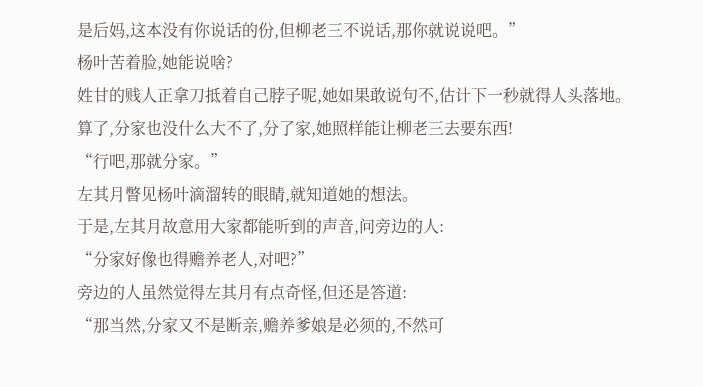是后妈,这本没有你说话的份,但柳老三不说话,那你就说说吧。”
杨叶苦着脸,她能说啥?
姓甘的贱人正拿刀抵着自己脖子呢,她如果敢说句不,估计下一秒就得人头落地。
算了,分家也没什么大不了,分了家,她照样能让柳老三去要东西!
“行吧,那就分家。”
左其月瞥见杨叶滴溜转的眼睛,就知道她的想法。
于是,左其月故意用大家都能听到的声音,问旁边的人:
“分家好像也得赡养老人,对吧?”
旁边的人虽然觉得左其月有点奇怪,但还是答道:
“那当然,分家又不是断亲,赡养爹娘是必须的,不然可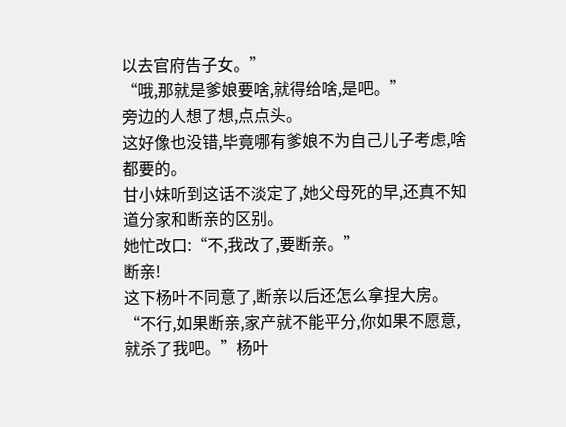以去官府告子女。”
“哦,那就是爹娘要啥,就得给啥,是吧。”
旁边的人想了想,点点头。
这好像也没错,毕竟哪有爹娘不为自己儿子考虑,啥都要的。
甘小妹听到这话不淡定了,她父母死的早,还真不知道分家和断亲的区别。
她忙改口:“不,我改了,要断亲。”
断亲!
这下杨叶不同意了,断亲以后还怎么拿捏大房。
“不行,如果断亲,家产就不能平分,你如果不愿意,就杀了我吧。”杨叶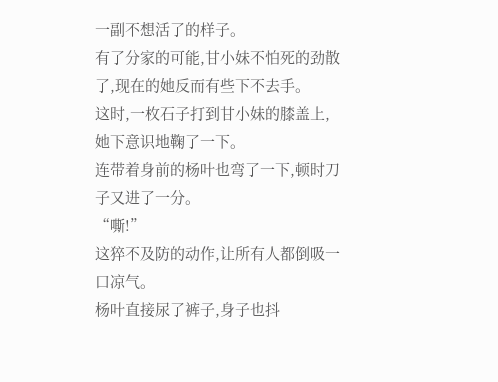一副不想活了的样子。
有了分家的可能,甘小妹不怕死的劲散了,现在的她反而有些下不去手。
这时,一枚石子打到甘小妹的膝盖上,她下意识地鞠了一下。
连带着身前的杨叶也弯了一下,顿时刀子又进了一分。
“嘶!”
这猝不及防的动作,让所有人都倒吸一口凉气。
杨叶直接尿了裤子,身子也抖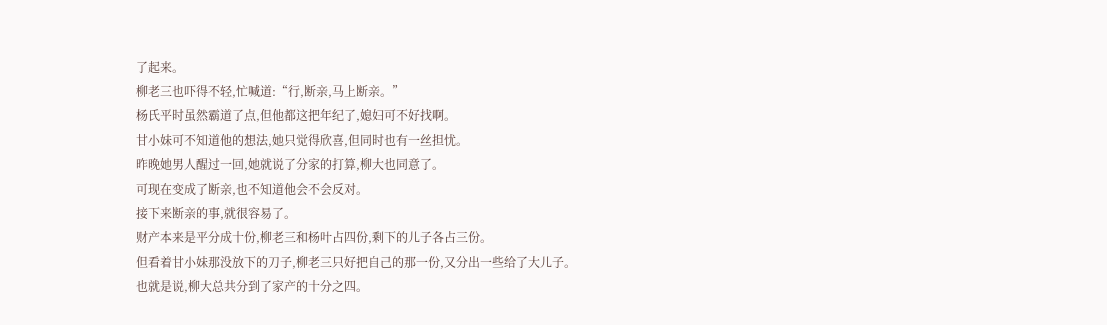了起来。
柳老三也吓得不轻,忙喊道:“行,断亲,马上断亲。”
杨氏平时虽然霸道了点,但他都这把年纪了,媳妇可不好找啊。
甘小妹可不知道他的想法,她只觉得欣喜,但同时也有一丝担忧。
昨晚她男人醒过一回,她就说了分家的打算,柳大也同意了。
可现在变成了断亲,也不知道他会不会反对。
接下来断亲的事,就很容易了。
财产本来是平分成十份,柳老三和杨叶占四份,剩下的儿子各占三份。
但看着甘小妹那没放下的刀子,柳老三只好把自己的那一份,又分出一些给了大儿子。
也就是说,柳大总共分到了家产的十分之四。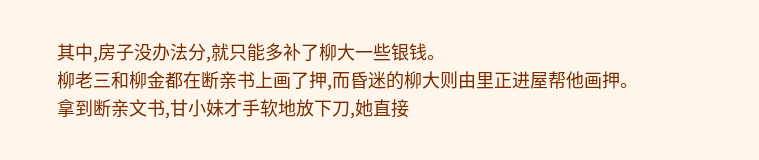其中,房子没办法分,就只能多补了柳大一些银钱。
柳老三和柳金都在断亲书上画了押,而昏迷的柳大则由里正进屋帮他画押。
拿到断亲文书,甘小妹才手软地放下刀,她直接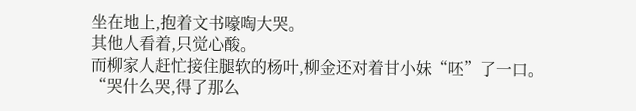坐在地上,抱着文书嚎啕大哭。
其他人看着,只觉心酸。
而柳家人赶忙接住腿软的杨叶,柳金还对着甘小妹“呸”了一口。
“哭什么哭,得了那么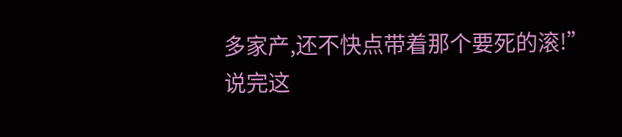多家产,还不快点带着那个要死的滚!”
说完这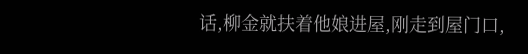话,柳金就扶着他娘进屋,刚走到屋门口,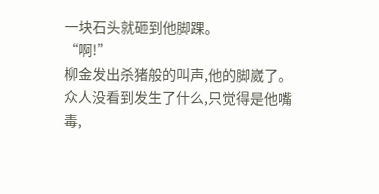一块石头就砸到他脚踝。
“啊!”
柳金发出杀猪般的叫声,他的脚崴了。
众人没看到发生了什么,只觉得是他嘴毒,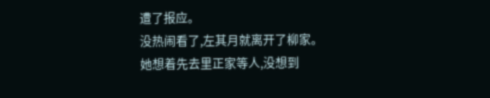遭了报应。
没热闹看了,左其月就离开了柳家。
她想着先去里正家等人,没想到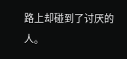路上却碰到了讨厌的人。